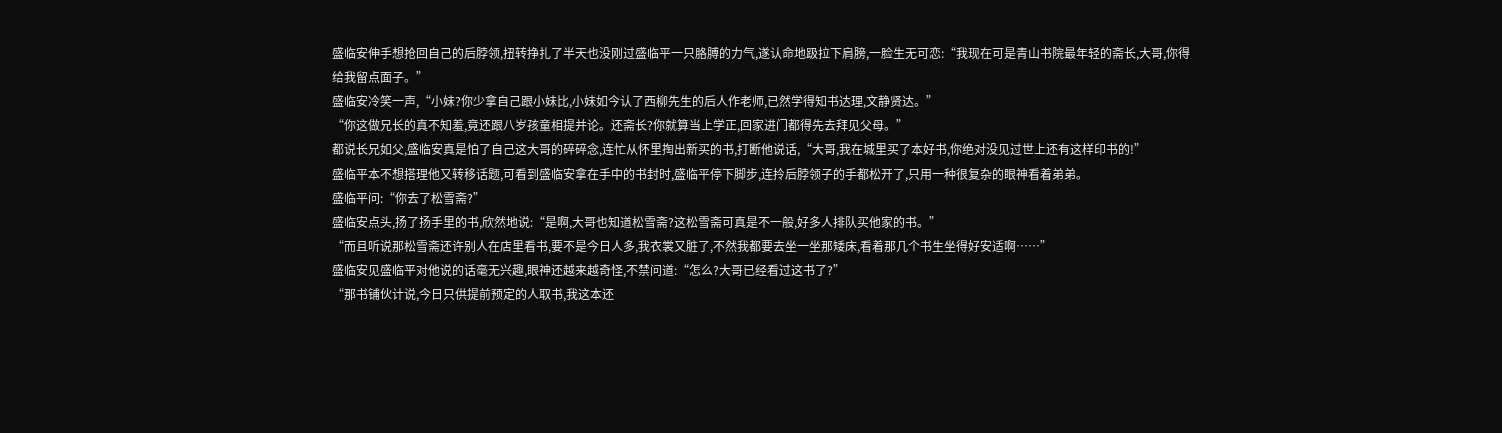盛临安伸手想抢回自己的后脖领,扭转挣扎了半天也没刚过盛临平一只胳膊的力气,遂认命地趿拉下肩膀,一脸生无可恋:“我现在可是青山书院最年轻的斋长,大哥,你得给我留点面子。”
盛临安冷笑一声,“小妹?你少拿自己跟小妹比,小妹如今认了西柳先生的后人作老师,已然学得知书达理,文静贤达。”
“你这做兄长的真不知羞,竟还跟八岁孩童相提并论。还斋长?你就算当上学正,回家进门都得先去拜见父母。”
都说长兄如父,盛临安真是怕了自己这大哥的碎碎念,连忙从怀里掏出新买的书,打断他说话,“大哥,我在城里买了本好书,你绝对没见过世上还有这样印书的!”
盛临平本不想搭理他又转移话题,可看到盛临安拿在手中的书封时,盛临平停下脚步,连拎后脖领子的手都松开了,只用一种很复杂的眼神看着弟弟。
盛临平问:“你去了松雪斋?”
盛临安点头,扬了扬手里的书,欣然地说:“是啊,大哥也知道松雪斋?这松雪斋可真是不一般,好多人排队买他家的书。”
“而且听说那松雪斋还许别人在店里看书,要不是今日人多,我衣裳又脏了,不然我都要去坐一坐那矮床,看着那几个书生坐得好安适啊……”
盛临安见盛临平对他说的话毫无兴趣,眼神还越来越奇怪,不禁问道:“怎么?大哥已经看过这书了?”
“那书铺伙计说,今日只供提前预定的人取书,我这本还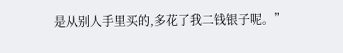是从别人手里买的,多花了我二钱银子呢。”